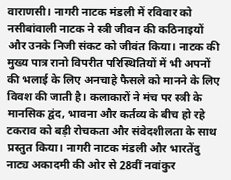वाराणसी। नागरी नाटक मंडली में रविवार को नसीबांवाली नाटक ने स्त्री जीवन की कठिनाइयों और उनके निजी संकट को जीवंत किया। नाटक की मुख्य पात्र रानो विपरीत परिस्थितियों में भी अपनों की भलाई के लिए अनचाहे फैसले को मानने के लिए विवश की जाती है। कलाकारों ने मंच पर स्त्री के मानसिक द्वंद, भावना और कर्तव्य के बीच हो रहे टकराव को बड़ी रोचकता और संवेदशीलता के साथ प्रस्तुत किया। नागरी नाटक मंडली और भारतेंदु नाट्य अकादमी की ओर से 28वीं नवांकुर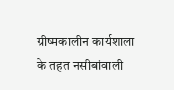ग्रीष्मकालीन कार्यशाला के तहत नसीबांवाली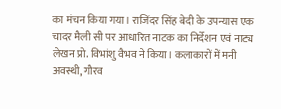का मंचन किया गया। राजिंदर सिंह बेदी के उपन्यास एक चादर मैली सी पर आधारित नाटक का निर्देशन एवं नाट्य लेखन प्रो. विभांशु वैभव ने किया। कलाकारों में मनी अवस्थी, गौरव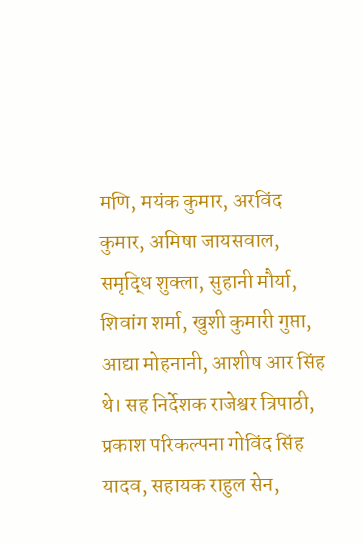मणि, मयंक कुमार, अरविंद कुमार, अमिषा जायसवाल, समृद्धि शुक्ला, सुहानी मौर्या, शिवांग शर्मा, खुशी कुमारी गुप्ता, आद्या मोहनानी, आशीष आर सिंह थे। सह निर्देशक राजेश्वर त्रिपाठी, प्रकाश परिकल्पना गोविंद सिंह यादव, सहायक राहुल सेन,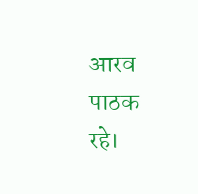आरव पाठक रहे।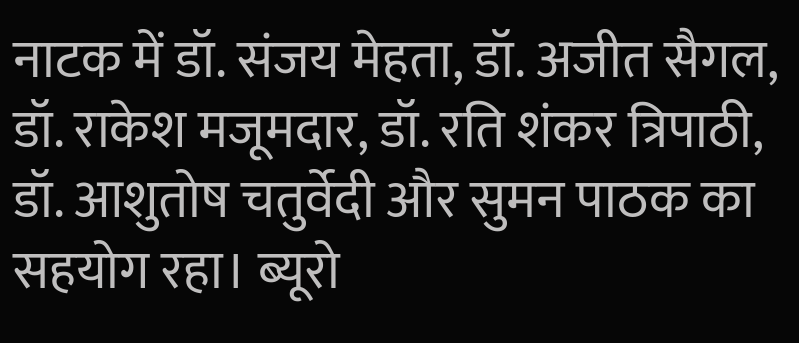नाटक में डॉ. संजय मेहता, डॉ. अजीत सैगल, डॉ. राकेश मजूमदार, डॉ. रति शंकर त्रिपाठी, डॉ. आशुतोष चतुर्वेदी और सुमन पाठक का सहयोग रहा। ब्यूरो